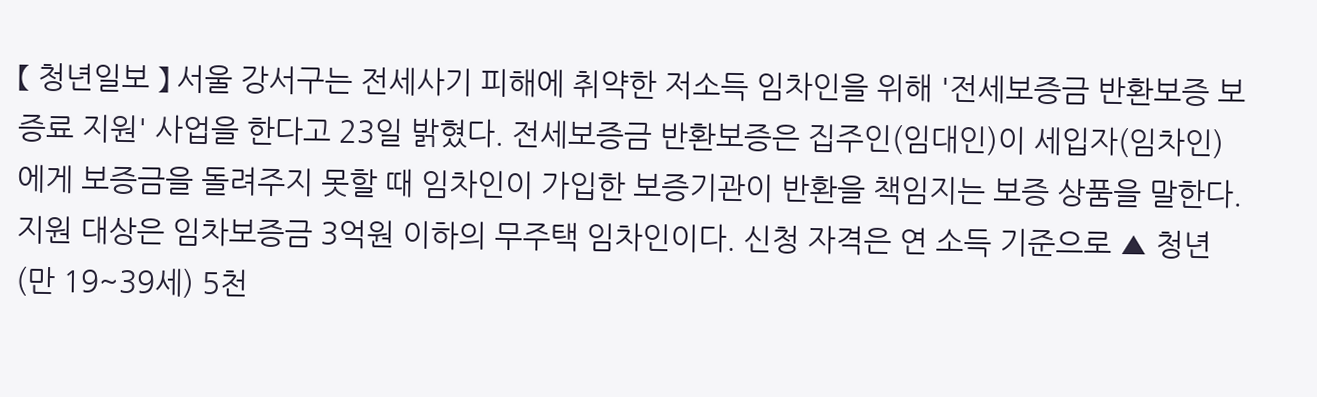【 청년일보 】 서울 강서구는 전세사기 피해에 취약한 저소득 임차인을 위해 '전세보증금 반환보증 보증료 지원' 사업을 한다고 23일 밝혔다. 전세보증금 반환보증은 집주인(임대인)이 세입자(임차인)에게 보증금을 돌려주지 못할 때 임차인이 가입한 보증기관이 반환을 책임지는 보증 상품을 말한다. 지원 대상은 임차보증금 3억원 이하의 무주택 임차인이다. 신청 자격은 연 소득 기준으로 ▲ 청년(만 19~39세) 5천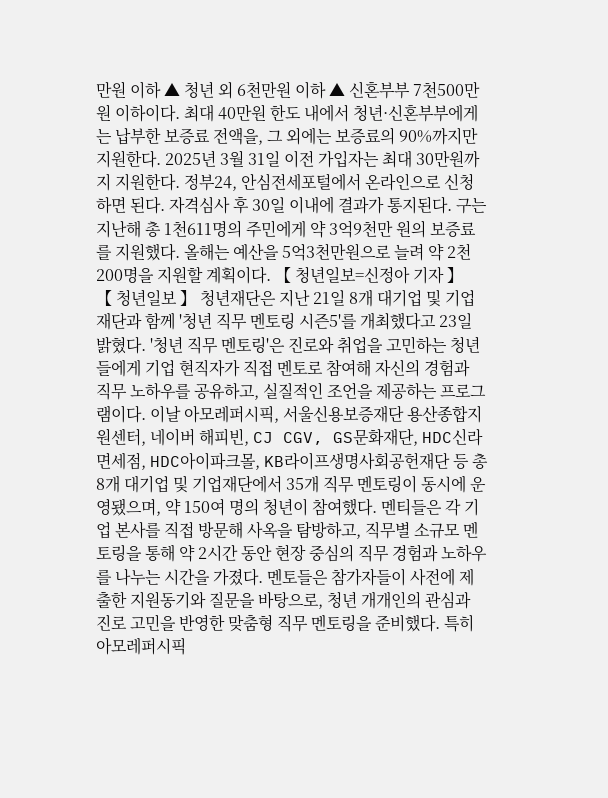만원 이하 ▲ 청년 외 6천만원 이하 ▲ 신혼부부 7천500만원 이하이다. 최대 40만원 한도 내에서 청년·신혼부부에게는 납부한 보증료 전액을, 그 외에는 보증료의 90%까지만 지원한다. 2025년 3월 31일 이전 가입자는 최대 30만원까지 지원한다. 정부24, 안심전세포털에서 온라인으로 신청하면 된다. 자격심사 후 30일 이내에 결과가 통지된다. 구는 지난해 총 1천611명의 주민에게 약 3억9천만 원의 보증료를 지원했다. 올해는 예산을 5억3천만원으로 늘려 약 2천200명을 지원할 계획이다. 【 청년일보=신정아 기자 】
【 청년일보 】 청년재단은 지난 21일 8개 대기업 및 기업재단과 함께 '청년 직무 멘토링 시즌5'를 개최했다고 23일 밝혔다. '청년 직무 멘토링'은 진로와 취업을 고민하는 청년들에게 기업 현직자가 직접 멘토로 참여해 자신의 경험과 직무 노하우를 공유하고, 실질적인 조언을 제공하는 프로그램이다. 이날 아모레퍼시픽, 서울신용보증재단 용산종합지원센터, 네이버 해피빈, CJ CGV, GS문화재단, HDC신라면세점, HDC아이파크몰, KB라이프생명사회공헌재단 등 총 8개 대기업 및 기업재단에서 35개 직무 멘토링이 동시에 운영됐으며, 약 150여 명의 청년이 참여했다. 멘티들은 각 기업 본사를 직접 방문해 사옥을 탐방하고, 직무별 소규모 멘토링을 통해 약 2시간 동안 현장 중심의 직무 경험과 노하우를 나누는 시간을 가졌다. 멘토들은 참가자들이 사전에 제출한 지원동기와 질문을 바탕으로, 청년 개개인의 관심과 진로 고민을 반영한 맞춤형 직무 멘토링을 준비했다. 특히 아모레퍼시픽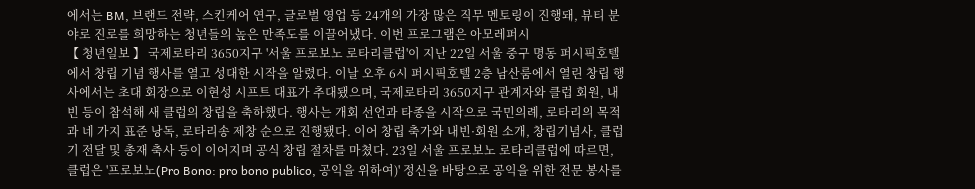에서는 BM, 브랜드 전략, 스킨케어 연구, 글로벌 영업 등 24개의 가장 많은 직무 멘토링이 진행돼, 뷰티 분야로 진로를 희망하는 청년들의 높은 만족도를 이끌어냈다. 이번 프로그램은 아모레퍼시
【 청년일보 】 국제로타리 3650지구 '서울 프로보노 로타리클럽'이 지난 22일 서울 중구 명동 퍼시픽호텔에서 창립 기념 행사를 열고 성대한 시작을 알렸다. 이날 오후 6시 퍼시픽호텔 2층 남산룸에서 열린 창립 행사에서는 초대 회장으로 이현성 시프트 대표가 추대됐으며, 국제로타리 3650지구 관계자와 클럽 회원, 내빈 등이 참석해 새 클럽의 창립을 축하했다. 행사는 개회 선언과 타종을 시작으로 국민의례, 로타리의 목적과 네 가지 표준 낭독, 로타리송 제창 순으로 진행됐다. 이어 창립 축가와 내빈·회원 소개, 창립기념사, 클럽기 전달 및 총재 축사 등이 이어지며 공식 창립 절차를 마쳤다. 23일 서울 프로보노 로타리클럽에 따르면, 클럽은 '프로보노(Pro Bono: pro bono publico, 공익을 위하여)' 정신을 바탕으로 공익을 위한 전문 봉사를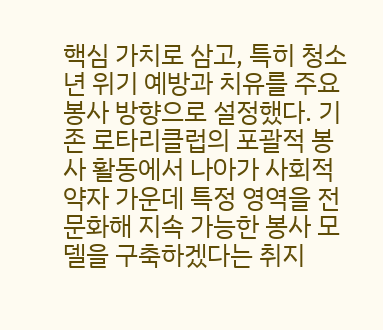핵심 가치로 삼고, 특히 청소년 위기 예방과 치유를 주요 봉사 방향으로 설정했다. 기존 로타리클럽의 포괄적 봉사 활동에서 나아가 사회적 약자 가운데 특정 영역을 전문화해 지속 가능한 봉사 모델을 구축하겠다는 취지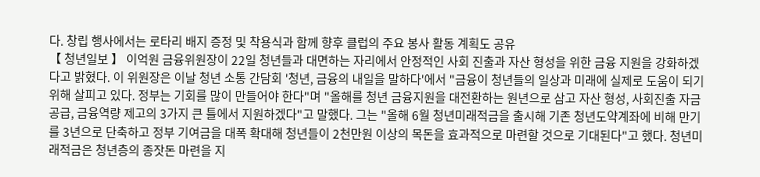다. 창립 행사에서는 로타리 배지 증정 및 착용식과 함께 향후 클럽의 주요 봉사 활동 계획도 공유
【 청년일보 】 이억원 금융위원장이 22일 청년들과 대면하는 자리에서 안정적인 사회 진출과 자산 형성을 위한 금융 지원을 강화하겠다고 밝혔다. 이 위원장은 이날 청년 소통 간담회 '청년, 금융의 내일을 말하다'에서 "금융이 청년들의 일상과 미래에 실제로 도움이 되기 위해 살피고 있다. 정부는 기회를 많이 만들어야 한다"며 "올해를 청년 금융지원을 대전환하는 원년으로 삼고 자산 형성, 사회진출 자금공급, 금융역량 제고의 3가지 큰 틀에서 지원하겠다"고 말했다. 그는 "올해 6월 청년미래적금을 출시해 기존 청년도약계좌에 비해 만기를 3년으로 단축하고 정부 기여금을 대폭 확대해 청년들이 2천만원 이상의 목돈을 효과적으로 마련할 것으로 기대된다"고 했다. 청년미래적금은 청년층의 종잣돈 마련을 지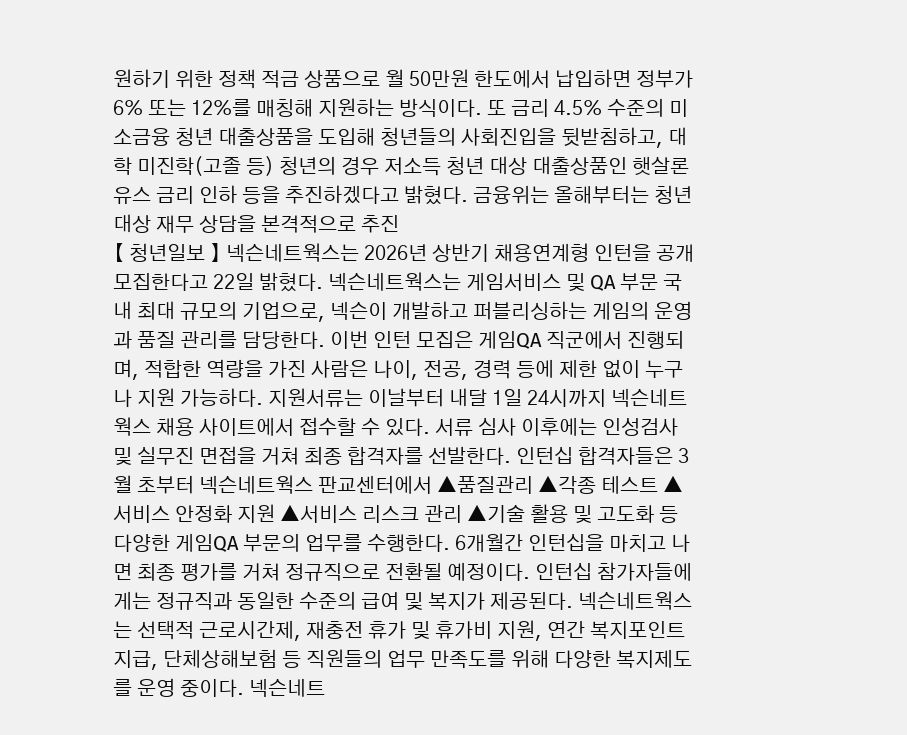원하기 위한 정책 적금 상품으로 월 50만원 한도에서 납입하면 정부가 6% 또는 12%를 매칭해 지원하는 방식이다. 또 금리 4.5% 수준의 미소금융 청년 대출상품을 도입해 청년들의 사회진입을 뒷받침하고, 대학 미진학(고졸 등) 청년의 경우 저소득 청년 대상 대출상품인 햇살론 유스 금리 인하 등을 추진하겠다고 밝혔다. 금융위는 올해부터는 청년 대상 재무 상담을 본격적으로 추진
【 청년일보 】 넥슨네트웍스는 2026년 상반기 채용연계형 인턴을 공개 모집한다고 22일 밝혔다. 넥슨네트웍스는 게임서비스 및 QA 부문 국내 최대 규모의 기업으로, 넥슨이 개발하고 퍼블리싱하는 게임의 운영과 품질 관리를 담당한다. 이번 인턴 모집은 게임QA 직군에서 진행되며, 적합한 역량을 가진 사람은 나이, 전공, 경력 등에 제한 없이 누구나 지원 가능하다. 지원서류는 이날부터 내달 1일 24시까지 넥슨네트웍스 채용 사이트에서 접수할 수 있다. 서류 심사 이후에는 인성검사 및 실무진 면접을 거쳐 최종 합격자를 선발한다. 인턴십 합격자들은 3월 초부터 넥슨네트웍스 판교센터에서 ▲품질관리 ▲각종 테스트 ▲서비스 안정화 지원 ▲서비스 리스크 관리 ▲기술 활용 및 고도화 등 다양한 게임QA 부문의 업무를 수행한다. 6개월간 인턴십을 마치고 나면 최종 평가를 거쳐 정규직으로 전환될 예정이다. 인턴십 참가자들에게는 정규직과 동일한 수준의 급여 및 복지가 제공된다. 넥슨네트웍스는 선택적 근로시간제, 재충전 휴가 및 휴가비 지원, 연간 복지포인트 지급, 단체상해보험 등 직원들의 업무 만족도를 위해 다양한 복지제도를 운영 중이다. 넥슨네트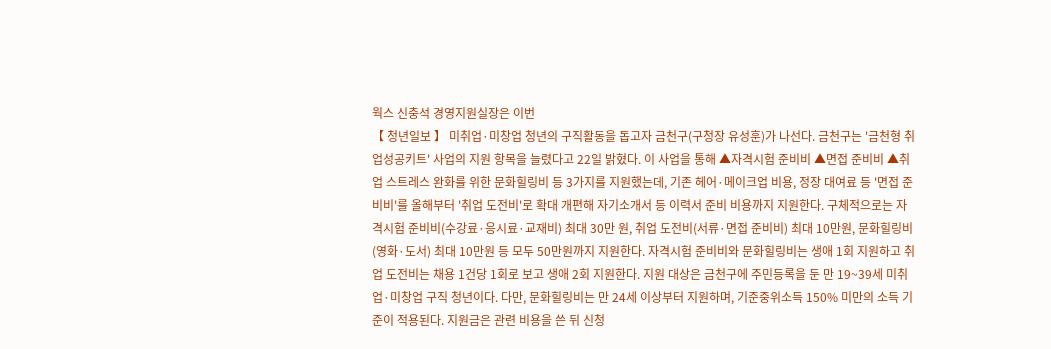웍스 신충석 경영지원실장은 이번
【 청년일보 】 미취업·미창업 청년의 구직활동을 돕고자 금천구(구청장 유성훈)가 나선다. 금천구는 '금천형 취업성공키트' 사업의 지원 항목을 늘렸다고 22일 밝혔다. 이 사업을 통해 ▲자격시험 준비비 ▲면접 준비비 ▲취업 스트레스 완화를 위한 문화힐링비 등 3가지를 지원했는데, 기존 헤어·메이크업 비용, 정장 대여료 등 '면접 준비비'를 올해부터 '취업 도전비'로 확대 개편해 자기소개서 등 이력서 준비 비용까지 지원한다. 구체적으로는 자격시험 준비비(수강료·응시료·교재비) 최대 30만 원, 취업 도전비(서류·면접 준비비) 최대 10만원, 문화힐링비(영화·도서) 최대 10만원 등 모두 50만원까지 지원한다. 자격시험 준비비와 문화힐링비는 생애 1회 지원하고 취업 도전비는 채용 1건당 1회로 보고 생애 2회 지원한다. 지원 대상은 금천구에 주민등록을 둔 만 19~39세 미취업·미창업 구직 청년이다. 다만, 문화힐링비는 만 24세 이상부터 지원하며, 기준중위소득 150% 미만의 소득 기준이 적용된다. 지원금은 관련 비용을 쓴 뒤 신청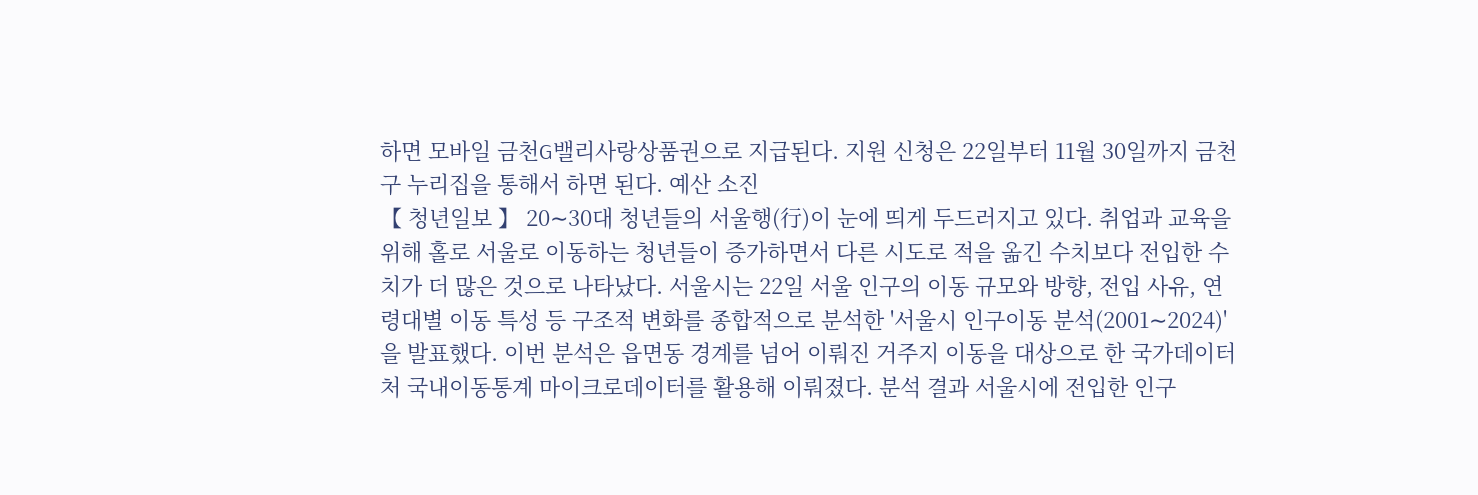하면 모바일 금천G밸리사랑상품권으로 지급된다. 지원 신청은 22일부터 11월 30일까지 금천구 누리집을 통해서 하면 된다. 예산 소진
【 청년일보 】 20∼30대 청년들의 서울행(行)이 눈에 띄게 두드러지고 있다. 취업과 교육을 위해 홀로 서울로 이동하는 청년들이 증가하면서 다른 시도로 적을 옮긴 수치보다 전입한 수치가 더 많은 것으로 나타났다. 서울시는 22일 서울 인구의 이동 규모와 방향, 전입 사유, 연령대별 이동 특성 등 구조적 변화를 종합적으로 분석한 '서울시 인구이동 분석(2001∼2024)'을 발표했다. 이번 분석은 읍면동 경계를 넘어 이뤄진 거주지 이동을 대상으로 한 국가데이터처 국내이동통계 마이크로데이터를 활용해 이뤄졌다. 분석 결과 서울시에 전입한 인구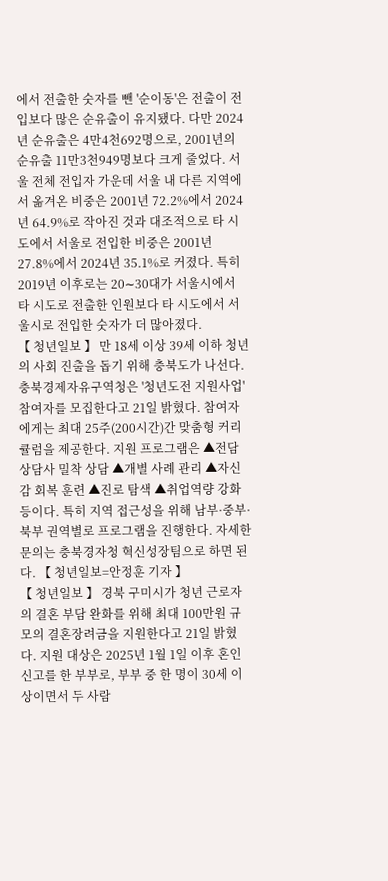에서 전출한 숫자를 뺀 '순이동'은 전출이 전입보다 많은 순유출이 유지됐다. 다만 2024년 순유출은 4만4천692명으로, 2001년의 순유출 11만3천949명보다 크게 줄었다. 서울 전체 전입자 가운데 서울 내 다른 지역에서 옮겨온 비중은 2001년 72.2%에서 2024년 64.9%로 작아진 것과 대조적으로 타 시도에서 서울로 전입한 비중은 2001년 27.8%에서 2024년 35.1%로 커졌다. 특히 2019년 이후로는 20∼30대가 서울시에서 타 시도로 전출한 인원보다 타 시도에서 서울시로 전입한 숫자가 더 많아졌다.
【 청년일보 】 만 18세 이상 39세 이하 청년의 사회 진출을 돕기 위해 충북도가 나선다. 충북경제자유구역청은 '청년도전 지원사업' 참여자를 모집한다고 21일 밝혔다. 참여자에게는 최대 25주(200시간)간 맞춤형 커리큘럼을 제공한다. 지원 프로그램은 ▲전담 상담사 밀착 상담 ▲개별 사례 관리 ▲자신감 회복 훈련 ▲진로 탐색 ▲취업역량 강화 등이다. 특히 지역 접근성을 위해 남부·중부·북부 권역별로 프로그램을 진행한다. 자세한 문의는 충북경자청 혁신성장팀으로 하면 된다. 【 청년일보=안정훈 기자 】
【 청년일보 】 경북 구미시가 청년 근로자의 결혼 부담 완화를 위해 최대 100만원 규모의 결혼장려금을 지원한다고 21일 밝혔다. 지원 대상은 2025년 1월 1일 이후 혼인신고를 한 부부로, 부부 중 한 명이 30세 이상이면서 두 사람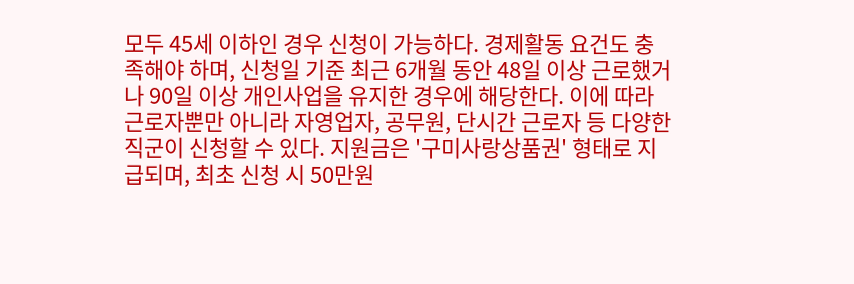모두 45세 이하인 경우 신청이 가능하다. 경제활동 요건도 충족해야 하며, 신청일 기준 최근 6개월 동안 48일 이상 근로했거나 90일 이상 개인사업을 유지한 경우에 해당한다. 이에 따라 근로자뿐만 아니라 자영업자, 공무원, 단시간 근로자 등 다양한 직군이 신청할 수 있다. 지원금은 '구미사랑상품권' 형태로 지급되며, 최초 신청 시 50만원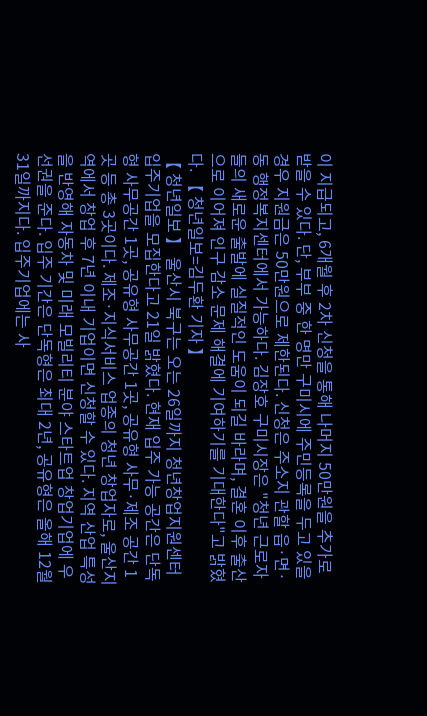이 지급되고, 6개월 후 2차 신청을 통해 나머지 50만원을 추가로 받을 수 있다. 단, 부부 중 한 명만 구미시에 주민등록을 두고 있을 경우 지원금은 50만원으로 제한된다. 신청은 주소지 관할 읍·면·동 행정복지센터에서 가능하다. 김장호 구미시장은 "청년 근로자들의 새로운 출발에 실질적인 도움이 되길 바라며, 결혼 이후 출산으로 이어져 인구 감소 문제 해결에 기여하기를 기대한다"고 밝혔다. 【 청년일보=김두환 기자 】
【 청년일보 】 울산시 북구는 오는 26일까지 청년창업지원센터 입주기업을 모집한다고 21일 밝혔다. 현재 입주 가능 공간은 단독형 사무공간 1곳, 공유형 사무공간 1곳, 공유형 사무·제조 공간 1곳 등 총 3곳이다. 제조·지식서비스 업종의 청년 창업자로, 울산지역에서 창업 후 7년 이내 기업이면 신청할 수 있다. 지역 산업 특성을 반영해 자동차 및 미래 모빌리티 분야 스타트업 창업기업에 우선권을 준다. 입주 기간은 단독형은 최대 2년, 공유형은 올해 12월 31일까지다. 입주기업에는 사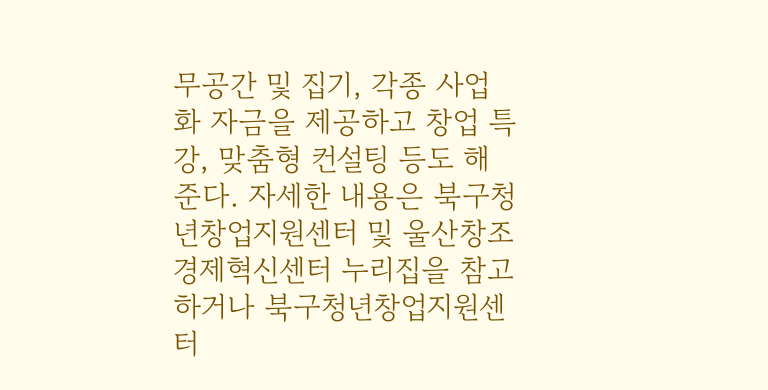무공간 및 집기, 각종 사업화 자금을 제공하고 창업 특강, 맞춤형 컨설팅 등도 해준다. 자세한 내용은 북구청년창업지원센터 및 울산창조경제혁신센터 누리집을 참고하거나 북구청년창업지원센터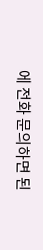에 전화 문의하면 된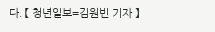다. 【 청년일보=김원빈 기자 】